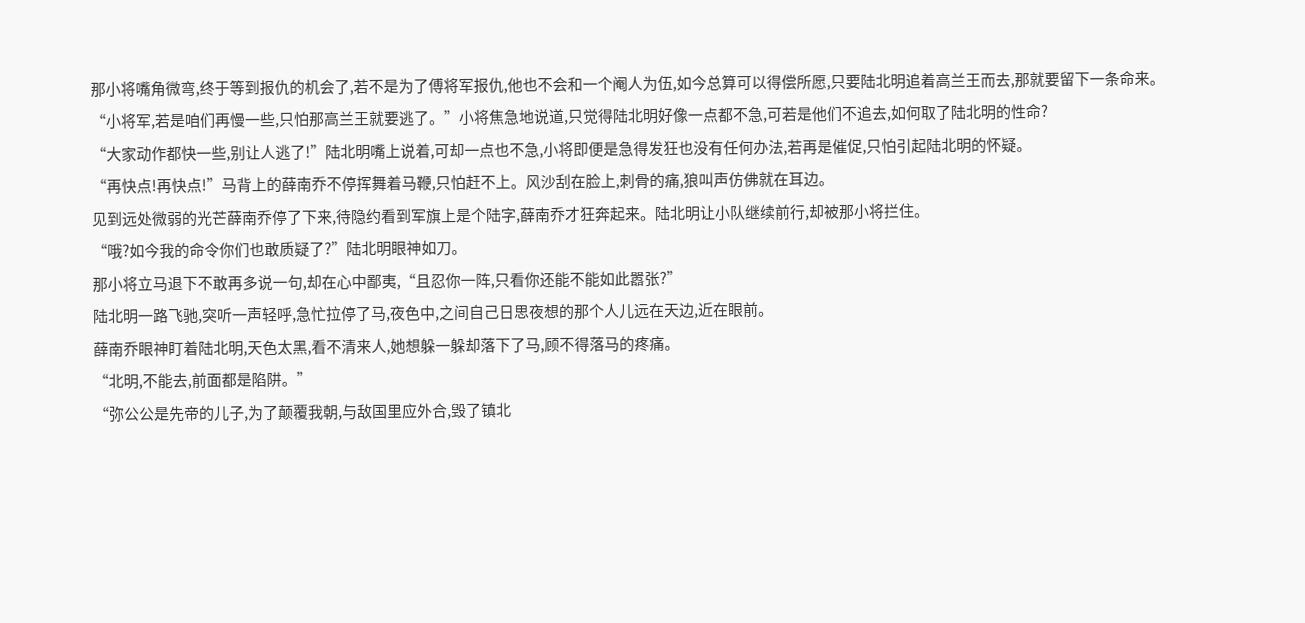那小将嘴角微弯,终于等到报仇的机会了,若不是为了傅将军报仇,他也不会和一个阉人为伍,如今总算可以得偿所愿,只要陆北明追着高兰王而去,那就要留下一条命来。
“小将军,若是咱们再慢一些,只怕那高兰王就要逃了。”小将焦急地说道,只觉得陆北明好像一点都不急,可若是他们不追去,如何取了陆北明的性命?
“大家动作都快一些,别让人逃了!”陆北明嘴上说着,可却一点也不急,小将即便是急得发狂也没有任何办法,若再是催促,只怕引起陆北明的怀疑。
“再快点!再快点!”马背上的薛南乔不停挥舞着马鞭,只怕赶不上。风沙刮在脸上,刺骨的痛,狼叫声仿佛就在耳边。
见到远处微弱的光芒薛南乔停了下来,待隐约看到军旗上是个陆字,薛南乔才狂奔起来。陆北明让小队继续前行,却被那小将拦住。
“哦?如今我的命令你们也敢质疑了?”陆北明眼神如刀。
那小将立马退下不敢再多说一句,却在心中鄙夷,“且忍你一阵,只看你还能不能如此嚣张?”
陆北明一路飞驰,突听一声轻呼,急忙拉停了马,夜色中,之间自己日思夜想的那个人儿远在天边,近在眼前。
薛南乔眼神盯着陆北明,天色太黑,看不清来人,她想躲一躲却落下了马,顾不得落马的疼痛。
“北明,不能去,前面都是陷阱。”
“弥公公是先帝的儿子,为了颠覆我朝,与敌国里应外合,毁了镇北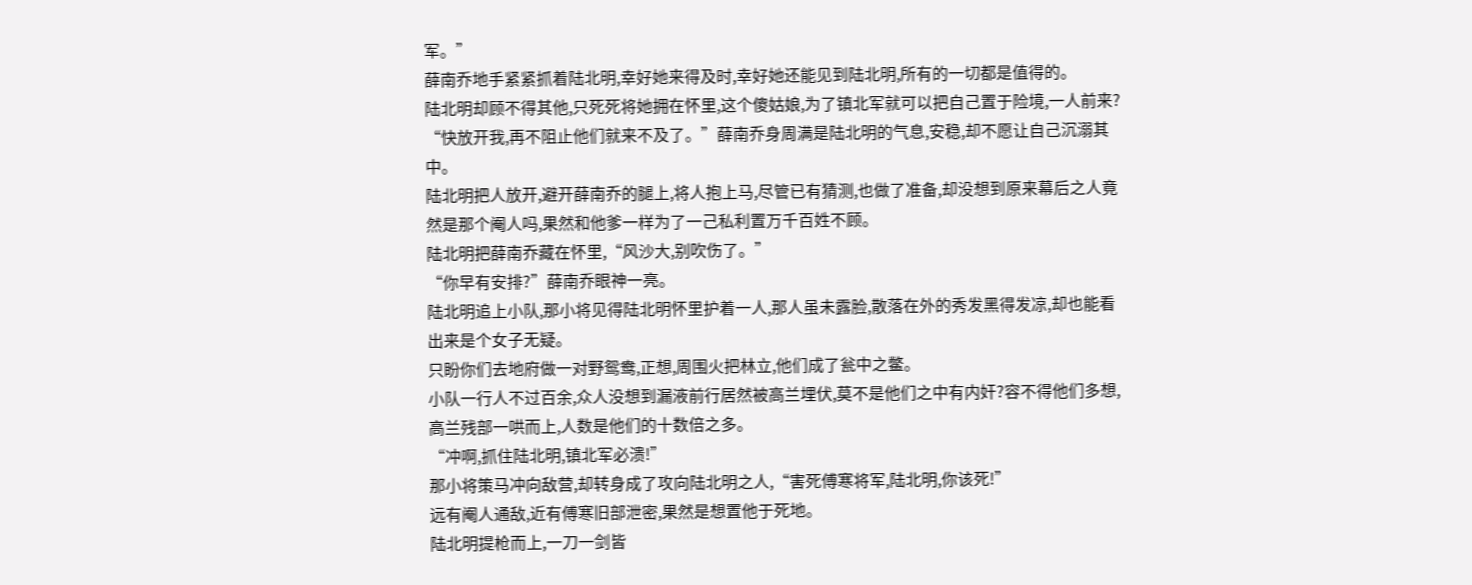军。”
薛南乔地手紧紧抓着陆北明,幸好她来得及时,幸好她还能见到陆北明,所有的一切都是值得的。
陆北明却顾不得其他,只死死将她拥在怀里,这个傻姑娘,为了镇北军就可以把自己置于险境,一人前来?
“快放开我,再不阻止他们就来不及了。”薛南乔身周满是陆北明的气息,安稳,却不愿让自己沉溺其中。
陆北明把人放开,避开薛南乔的腿上,将人抱上马,尽管已有猜测,也做了准备,却没想到原来幕后之人竟然是那个阉人吗,果然和他爹一样为了一己私利置万千百姓不顾。
陆北明把薛南乔藏在怀里,“风沙大,别吹伤了。”
“你早有安排?”薛南乔眼神一亮。
陆北明追上小队,那小将见得陆北明怀里护着一人,那人虽未露脸,散落在外的秀发黑得发凉,却也能看出来是个女子无疑。
只盼你们去地府做一对野鸳鸯,正想,周围火把林立,他们成了瓮中之鳖。
小队一行人不过百余,众人没想到漏液前行居然被高兰埋伏,莫不是他们之中有内奸?容不得他们多想,高兰残部一哄而上,人数是他们的十数倍之多。
“冲啊,抓住陆北明,镇北军必溃!”
那小将策马冲向敌营,却转身成了攻向陆北明之人,“害死傅寒将军,陆北明,你该死!”
远有阉人通敌,近有傅寒旧部泄密,果然是想置他于死地。
陆北明提枪而上,一刀一剑皆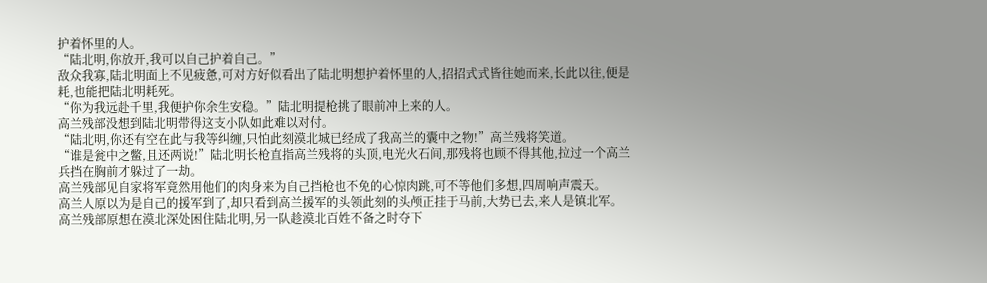护着怀里的人。
“陆北明,你放开,我可以自己护着自己。”
敌众我寡,陆北明面上不见疲惫,可对方好似看出了陆北明想护着怀里的人,招招式式皆往她而来,长此以往,便是耗,也能把陆北明耗死。
“你为我远赴千里,我便护你余生安稳。”陆北明提枪挑了眼前冲上来的人。
高兰残部没想到陆北明带得这支小队如此难以对付。
“陆北明,你还有空在此与我等纠缠,只怕此刻漠北城已经成了我高兰的囊中之物!”高兰残将笑道。
“谁是瓮中之鳖,且还两说!”陆北明长枪直指高兰残将的头顶,电光火石间,那残将也顾不得其他,拉过一个高兰兵挡在胸前才躲过了一劫。
高兰残部见自家将军竟然用他们的肉身来为自己挡枪也不免的心惊肉跳,可不等他们多想,四周响声震天。
高兰人原以为是自己的援军到了,却只看到高兰援军的头领此刻的头颅正挂于马前,大势已去,来人是镇北军。
高兰残部原想在漠北深处困住陆北明,另一队趁漠北百姓不备之时夺下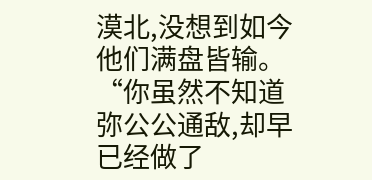漠北,没想到如今他们满盘皆输。
“你虽然不知道弥公公通敌,却早已经做了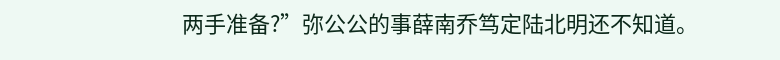两手准备?”弥公公的事薛南乔笃定陆北明还不知道。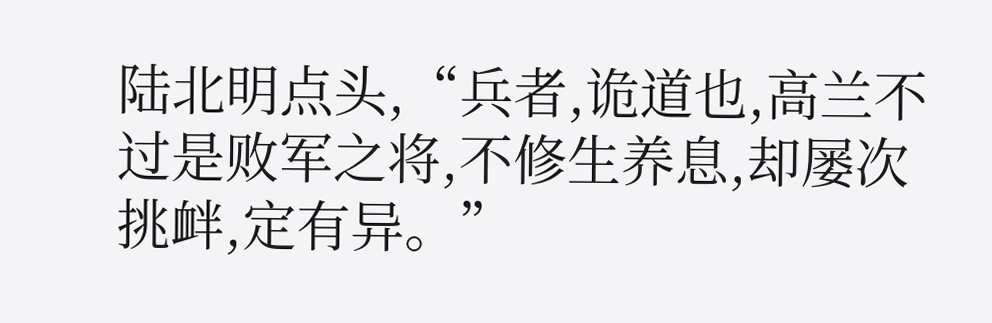陆北明点头,“兵者,诡道也,高兰不过是败军之将,不修生养息,却屡次挑衅,定有异。”